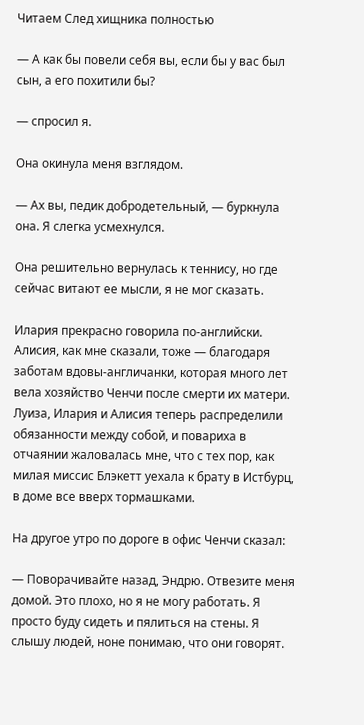Читаем След хищника полностью

— А как бы повели себя вы, если бы у вас был сын, а его похитили бы?

— спросил я.

Она окинула меня взглядом.

— Ах вы, педик добродетельный, — буркнула она. Я слегка усмехнулся.

Она решительно вернулась к теннису, но где сейчас витают ее мысли, я не мог сказать.

Илария прекрасно говорила по-английски. Алисия, как мне сказали, тоже — благодаря заботам вдовы-англичанки, которая много лет вела хозяйство Ченчи после смерти их матери. Луиза, Илария и Алисия теперь распределили обязанности между собой, и повариха в отчаянии жаловалась мне, что с тех пор, как милая миссис Блэкетт уехала к брату в Истбурц, в доме все вверх тормашками.

На другое утро по дороге в офис Ченчи сказал:

— Поворачивайте назад, Эндрю. Отвезите меня домой. Это плохо, но я не могу работать. Я просто буду сидеть и пялиться на стены. Я слышу людей, ноне понимаю, что они говорят.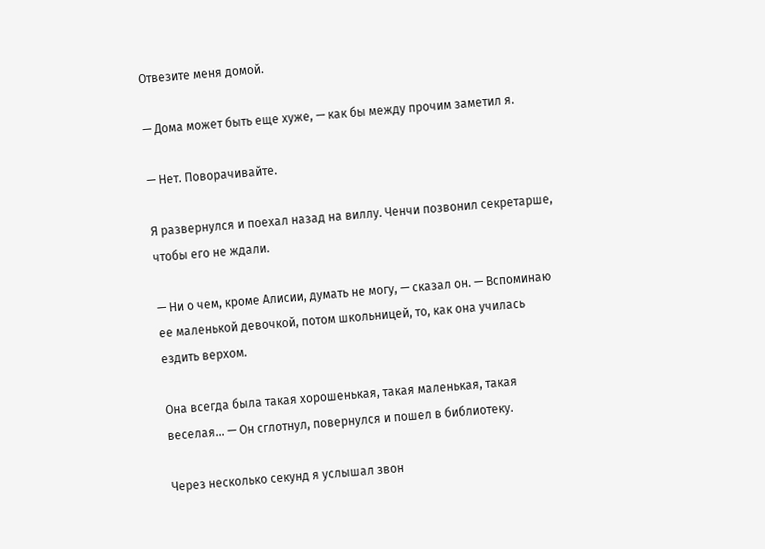Отвезите меня домой.

— Дома может быть еще хуже, — как бы между прочим заметил я.

— Нет. Поворачивайте.

Я развернулся и поехал назад на виллу. Ченчи позвонил секретарше, чтобы его не ждали.

— Ни о чем, кроме Алисии, думать не могу, — сказал он. — Вспоминаю ее маленькой девочкой, потом школьницей, то, как она училась ездить верхом.

Она всегда была такая хорошенькая, такая маленькая, такая веселая... — Он сглотнул, повернулся и пошел в библиотеку.

Через несколько секунд я услышал звон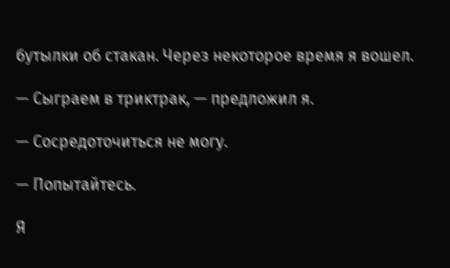бутылки об стакан. Через некоторое время я вошел.

— Сыграем в триктрак, — предложил я.

— Сосредоточиться не могу.

— Попытайтесь.

Я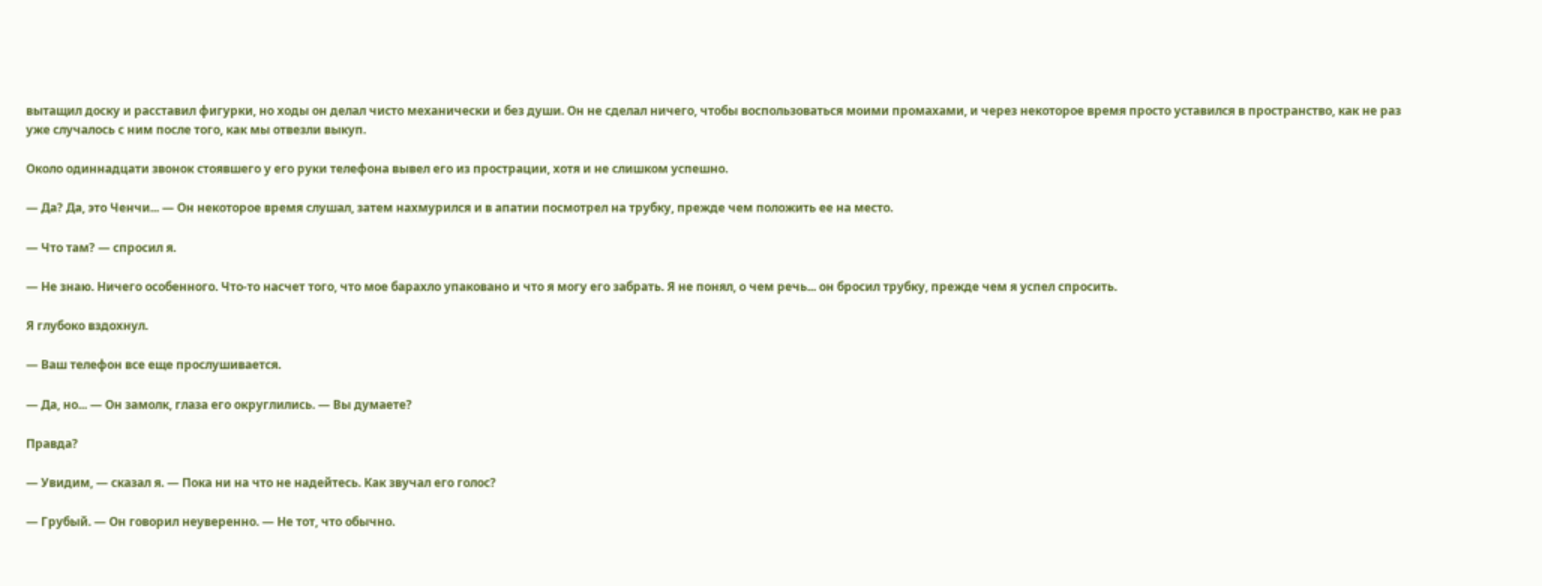вытащил доску и расставил фигурки, но ходы он делал чисто механически и без души. Он не сделал ничего, чтобы воспользоваться моими промахами, и через некоторое время просто уставился в пространство, как не раз уже случалось с ним после того, как мы отвезли выкуп.

Около одиннадцати звонок стоявшего у его руки телефона вывел его из прострации, хотя и не слишком успешно.

— Да? Да, это Ченчи... — Он некоторое время слушал, затем нахмурился и в апатии посмотрел на трубку, прежде чем положить ее на место.

— Что там? — спросил я.

— Не знаю. Ничего особенного. Что-то насчет того, что мое барахло упаковано и что я могу его забрать. Я не понял, о чем речь... он бросил трубку, прежде чем я успел спросить.

Я глубоко вздохнул.

— Ваш телефон все еще прослушивается.

— Да, но... — Он замолк, глаза его округлились. — Вы думаете?

Правда?

— Увидим, — сказал я. — Пока ни на что не надейтесь. Как звучал его голос?

— Грубый. — Он говорил неуверенно. — Не тот, что обычно.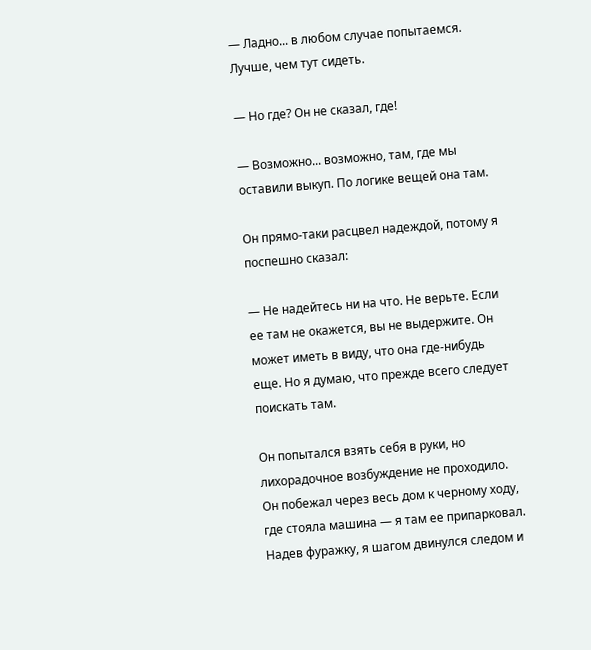— Ладно... в любом случае попытаемся. Лучше, чем тут сидеть.

— Но где? Он не сказал, где!

— Возможно... возможно, там, где мы оставили выкуп. По логике вещей она там.

Он прямо-таки расцвел надеждой, потому я поспешно сказал:

— Не надейтесь ни на что. Не верьте. Если ее там не окажется, вы не выдержите. Он может иметь в виду, что она где-нибудь еще. Но я думаю, что прежде всего следует поискать там.

Он попытался взять себя в руки, но лихорадочное возбуждение не проходило. Он побежал через весь дом к черному ходу, где стояла машина — я там ее припарковал. Надев фуражку, я шагом двинулся следом и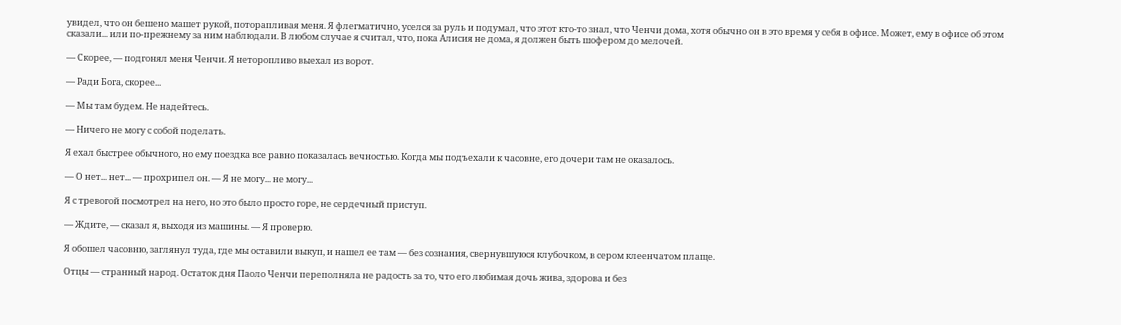увидел, что он бешено машет рукой, поторапливая меня. Я флегматично, уселся за руль и подумал, что этот кто-то знал, что Ченчи дома, хотя обычно он в это время у себя в офисе. Может, ему в офисе об этом сказали... или по-прежнему за ним наблюдали. В любом случае я считал, что, пока Алисия не дома, я должен быть шофером до мелочей.

— Скорее, — подгонял меня Ченчи. Я неторопливо выехал из ворот.

— Ради Бога, скорее...

— Мы там будем. Не надейтесь.

— Ничего не могу с собой поделать.

Я ехал быстрее обычного, но ему поездка все равно показалась вечностью. Когда мы подъехали к часовне, его дочери там не оказалось.

— О нет... нет... — прохрипел он. — Я не могу... не могу...

Я с тревогой посмотрел на него, но это было просто горе, не сердечный приступ.

— Ждите, — сказал я, выходя из машины. — Я проверю.

Я обошел часовню, заглянул туда, где мы оставили выкуп, и нашел ее там — без сознания, свернувшуюся клубочком, в сером клеенчатом плаще.

Отцы — странный народ. Остаток дня Паоло Ченчи переполняла не радость за то, что его любимая дочь жива, здорова и без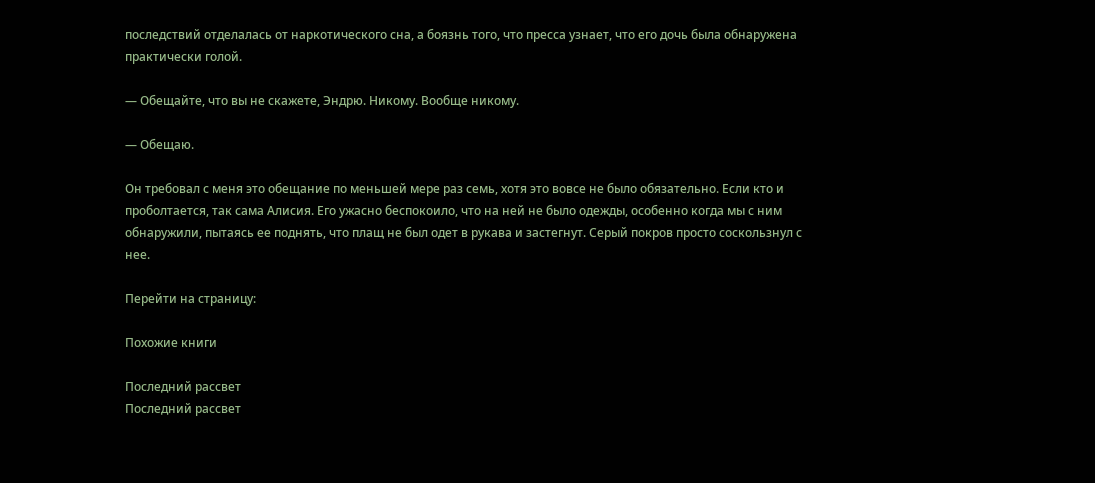последствий отделалась от наркотического сна, а боязнь того, что пресса узнает, что его дочь была обнаружена практически голой.

— Обещайте, что вы не скажете, Эндрю. Никому. Вообще никому.

— Обещаю.

Он требовал с меня это обещание по меньшей мере раз семь, хотя это вовсе не было обязательно. Если кто и проболтается, так сама Алисия. Его ужасно беспокоило, что на ней не было одежды, особенно когда мы с ним обнаружили, пытаясь ее поднять, что плащ не был одет в рукава и застегнут. Серый покров просто соскользнул с нее.

Перейти на страницу:

Похожие книги

Последний рассвет
Последний рассвет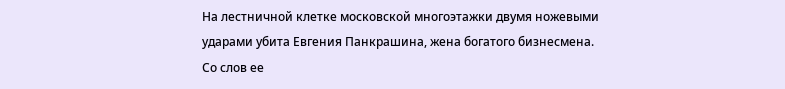На лестничной клетке московской многоэтажки двумя ножевыми ударами убита Евгения Панкрашина, жена богатого бизнесмена. Со слов ее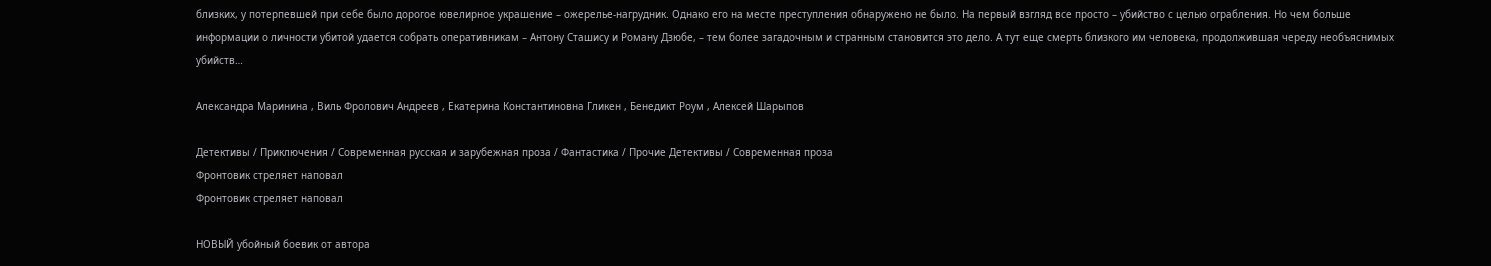близких, у потерпевшей при себе было дорогое ювелирное украшение – ожерелье-нагрудник. Однако его на месте преступления обнаружено не было. На первый взгляд все просто – убийство с целью ограбления. Но чем больше информации о личности убитой удается собрать оперативникам – Антону Сташису и Роману Дзюбе, – тем более загадочным и странным становится это дело. А тут еще смерть близкого им человека, продолжившая череду необъяснимых убийств…

Александра Маринина , Виль Фролович Андреев , Екатерина Константиновна Гликен , Бенедикт Роум , Алексей Шарыпов

Детективы / Приключения / Современная русская и зарубежная проза / Фантастика / Прочие Детективы / Современная проза
Фронтовик стреляет наповал
Фронтовик стреляет наповал

НОВЫЙ убойный боевик от автора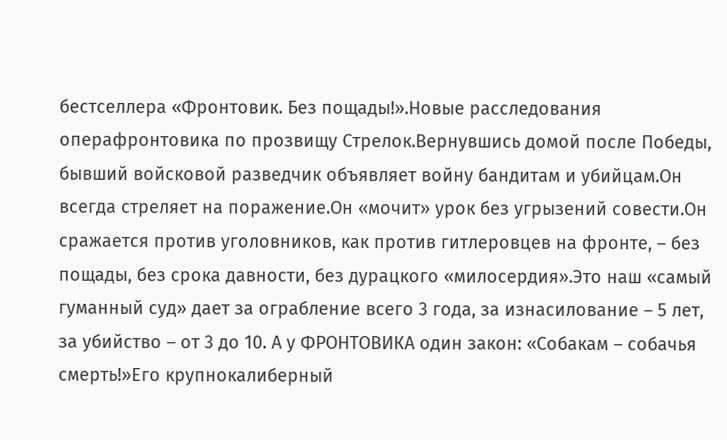бестселлера «Фронтовик. Без пощады!».Новые расследования операфронтовика по прозвищу Стрелок.Вернувшись домой после Победы, бывший войсковой разведчик объявляет войну бандитам и убийцам.Он всегда стреляет на поражение.Он «мочит» урок без угрызений совести.Он сражается против уголовников, как против гитлеровцев на фронте, – без пощады, без срока давности, без дурацкого «милосердия».Это наш «самый гуманный суд» дает за ограбление всего 3 года, за изнасилование – 5 лет, за убийство – от 3 до 10. А у ФРОНТОВИКА один закон: «Собакам – собачья смерть!»Его крупнокалиберный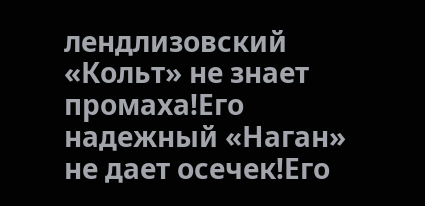лендлизовский «Кольт» не знает промаха!Его надежный «Наган» не дает осечек!Его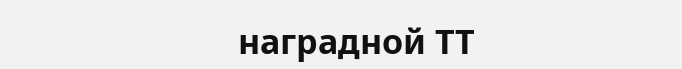наградной ТТ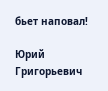бьет наповал!

Юрий Григорьевич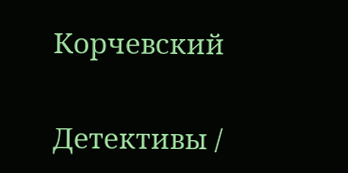Корчевский

Детективы /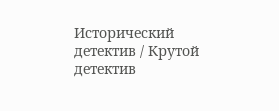Исторический детектив / Крутой детектив